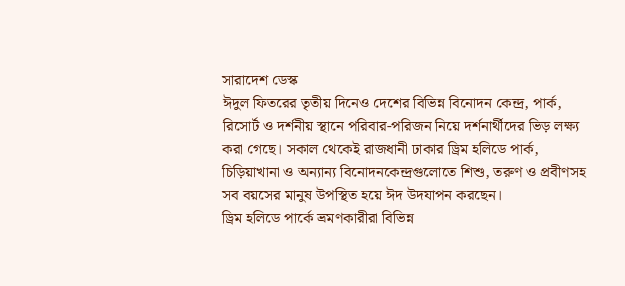সারাদেশ ডেস্ক
ঈদুল ফিতরের তৃতীয় দিনেও দেশের বিভিন্ন বিনোদন কেন্দ্র, পার্ক, রিসোর্ট ও দর্শনীয় স্থানে পরিবার-পরিজন নিয়ে দর্শনার্থীদের ভিড় লক্ষ্য করা গেছে। সকাল থেকেই রাজধানী ঢাকার ড্রিম হলিডে পার্ক, চিড়িয়াখানা ও অন্যান্য বিনোদনকেন্দ্রগুলোতে শিশু, তরুণ ও প্রবীণসহ সব বয়সের মানুষ উপস্থিত হয়ে ঈদ উদযাপন করছেন।
ড্রিম হলিডে পার্কে ভ্রমণকারীরা বিভিন্ন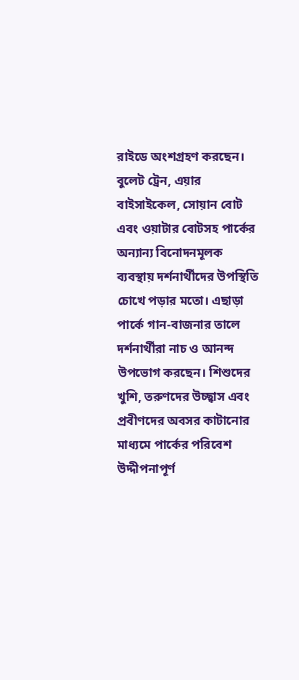রাইডে অংশগ্রহণ করছেন। বুলেট ট্রেন, এয়ার বাইসাইকেল, সোয়ান বোট এবং ওয়াটার বোটসহ পার্কের অন্যান্য বিনোদনমূলক ব্যবস্থায় দর্শনার্থীদের উপস্থিতি চোখে পড়ার মতো। এছাড়া পার্কে গান-বাজনার তালে দর্শনার্থীরা নাচ ও আনন্দ উপভোগ করছেন। শিশুদের খুশি, তরুণদের উচ্ছ্বাস এবং প্রবীণদের অবসর কাটানোর মাধ্যমে পার্কের পরিবেশ উদ্দীপনাপূর্ণ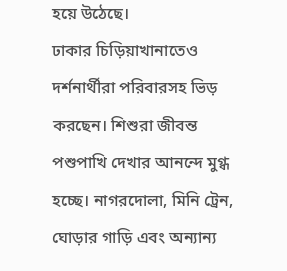হয়ে উঠেছে।
ঢাকার চিড়িয়াখানাতেও দর্শনার্থীরা পরিবারসহ ভিড় করছেন। শিশুরা জীবন্ত পশুপাখি দেখার আনন্দে মুগ্ধ হচ্ছে। নাগরদোলা, মিনি ট্রেন, ঘোড়ার গাড়ি এবং অন্যান্য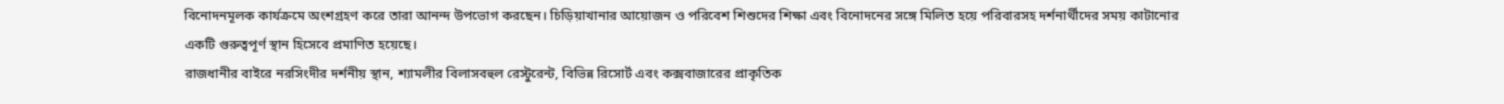বিনোদনমূলক কার্যক্রমে অংশগ্রহণ করে তারা আনন্দ উপভোগ করছেন। চিড়িয়াখানার আয়োজন ও পরিবেশ শিশুদের শিক্ষা এবং বিনোদনের সঙ্গে মিলিত হয়ে পরিবারসহ দর্শনার্থীদের সময় কাটানোর একটি গুরুত্বপূর্ণ স্থান হিসেবে প্রমাণিত হয়েছে।
রাজধানীর বাইরে নরসিংদীর দর্শনীয় স্থান, শ্যামলীর বিলাসবহুল রেস্টুরেন্ট, বিভিন্ন রিসোর্ট এবং কক্সবাজারের প্রাকৃতিক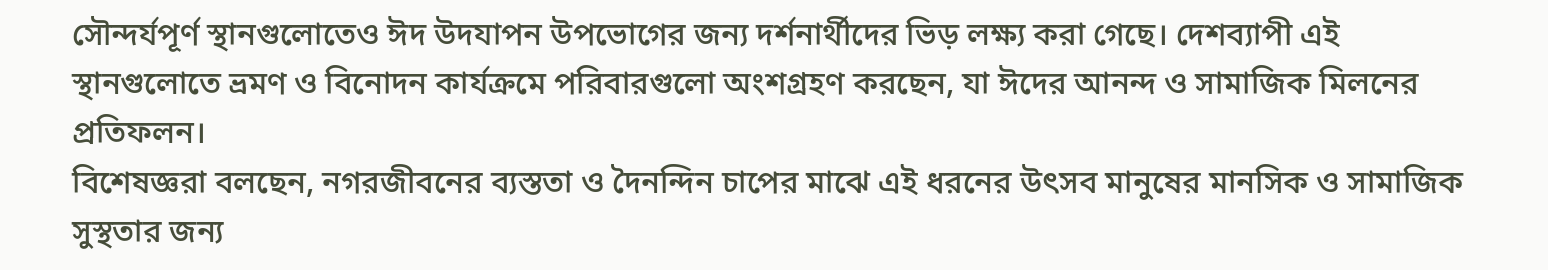সৌন্দর্যপূর্ণ স্থানগুলোতেও ঈদ উদযাপন উপভোগের জন্য দর্শনার্থীদের ভিড় লক্ষ্য করা গেছে। দেশব্যাপী এই স্থানগুলোতে ভ্রমণ ও বিনোদন কার্যক্রমে পরিবারগুলো অংশগ্রহণ করছেন, যা ঈদের আনন্দ ও সামাজিক মিলনের প্রতিফলন।
বিশেষজ্ঞরা বলছেন, নগরজীবনের ব্যস্ততা ও দৈনন্দিন চাপের মাঝে এই ধরনের উৎসব মানুষের মানসিক ও সামাজিক সুস্থতার জন্য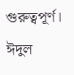গুরুত্বপূর্ণ। ঈদুল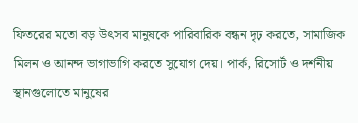ফিতরের মতো বড় উৎসব মানুষকে পারিবারিক বন্ধন দৃঢ় করতে, সামাজিক মিলন ও আনন্দ ভাগাভাগি করতে সুযোগ দেয়। পার্ক, রিসোর্ট ও দর্শনীয় স্থানগুলোতে মানুষের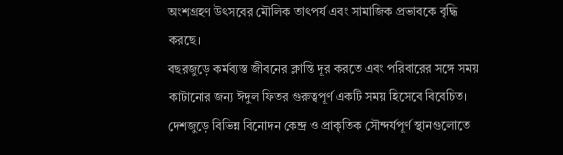অংশগ্রহণ উৎসবের মৌলিক তাৎপর্য এবং সামাজিক প্রভাবকে বৃদ্ধি করছে।
বছরজুড়ে কর্মব্যস্ত জীবনের ক্লান্তি দূর করতে এবং পরিবারের সঙ্গে সময় কাটানোর জন্য ঈদুল ফিতর গুরুত্বপূর্ণ একটি সময় হিসেবে বিবেচিত। দেশজুড়ে বিভিন্ন বিনোদন কেন্দ্র ও প্রাকৃতিক সৌন্দর্যপূর্ণ স্থানগুলোতে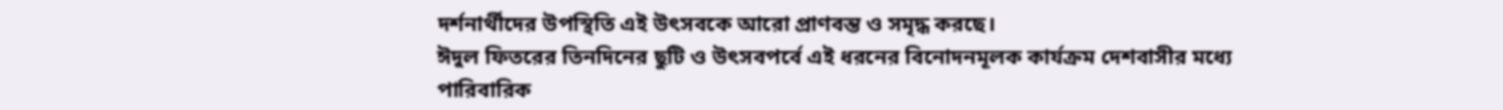দর্শনার্থীদের উপস্থিতি এই উৎসবকে আরো প্রাণবন্ত ও সমৃদ্ধ করছে।
ঈদুল ফিতরের তিনদিনের ছুটি ও উৎসবপর্বে এই ধরনের বিনোদনমূলক কার্যক্রম দেশবাসীর মধ্যে পারিবারিক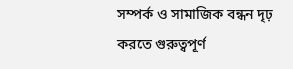সম্পর্ক ও সামাজিক বন্ধন দৃঢ় করতে গুরুত্বপূর্ণ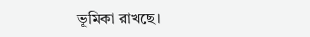ভূমিকা রাখছে।